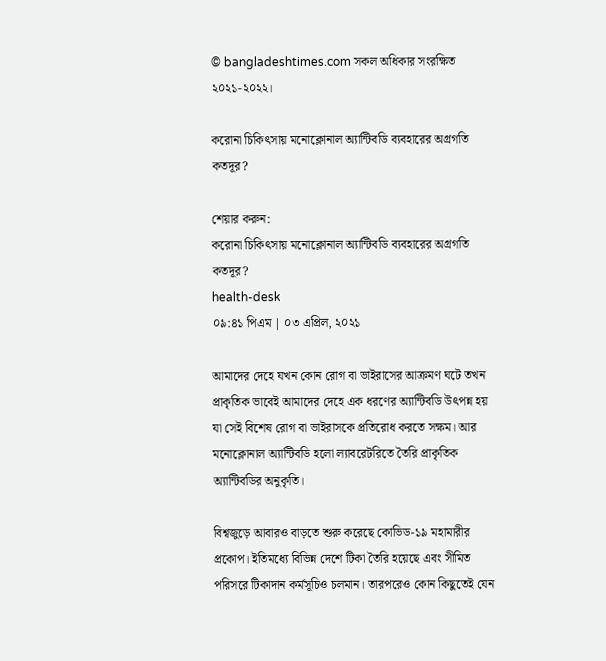© bangladeshtimes.com সকল অধিকার সংরক্ষিত ২০২১-২০২২।

করোনা চিকিৎসায় মনোক্লোনাল অ্যান্টিবডি ব্যবহারের অগ্রগতি কতদূর?

শেয়ার করুন:
করোনা চিকিৎসায় মনোক্লোনাল অ্যান্টিবডি ব্যবহারের অগ্রগতি কতদূর?
health-desk
০৯:৪১ পিএম | ০৩ এপ্রিল, ২০২১

আমাদের দেহে যখন কোন রোগ বা ভাইরাসের আক্রমণ ঘটে তখন প্রাকৃতিক ভাবেই আমাদের দেহে এক ধরণের অ্যান্টিবডি উৎপন্ন হয় যা সেই বিশেষ রোগ বা ভাইরাসকে প্রতিরোধ করতে সক্ষম। আর মনোক্লোনাল অ্যান্টিবডি হলো ল্যাবরেটরিতে তৈরি প্রাকৃতিক অ্যান্টিবডির অনুকৃতি।

বিশ্বজুড়ে আবারও বাড়তে শুরু করেছে কোভিড-১৯ মহামারীর প্রকোপ। ইতিমধ্যে বিভিন্ন দেশে টিকা তৈরি হয়েছে এবং সীমিত পরিসরে টিকাদান কর্মসূচিও চলমান। তারপরেও কোন কিছুতেই যেন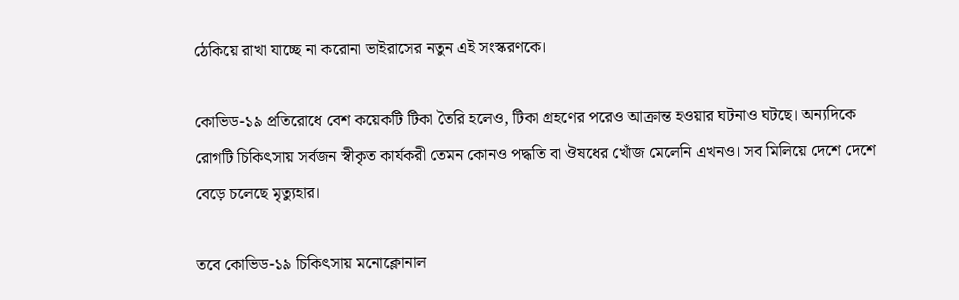ঠেকিয়ে রাখা যাচ্ছে না করোনা ভাইরাসের নতুন এই সংস্করণকে।

কোভিড-১৯ প্রতিরোধে বেশ কয়েকটি টিকা তৈরি হলেও, টিকা গ্রহণের পরেও আক্রান্ত হওয়ার ঘটনাও ঘটছে। অন্যদিকে রোগটি চিকিৎসায় সর্বজন স্বীকৃত কার্যকরী তেমন কোনও পদ্ধতি বা ঔষধের খোঁজ মেলেনি এখনও। সব মিলিয়ে দেশে দেশে বেড়ে চলেছে মৃত্যুহার।

তবে কোভিড-১৯ চিকিৎসায় মনোক্লোনাল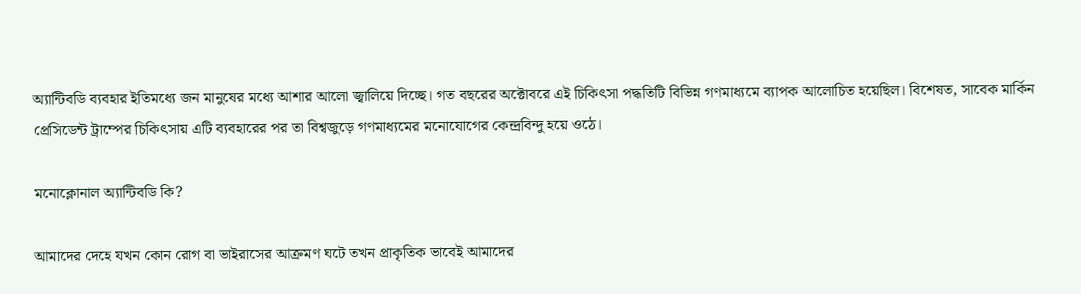অ্যান্টিবডি ব্যবহার ইতিমধ্যে জন মানুষের মধ্যে আশার আলো জ্বালিয়ে দিচ্ছে। গত বছরের অক্টোবরে এই চিকিৎসা পদ্ধতিটি বিভিন্ন গণমাধ্যমে ব্যাপক আলোচিত হয়েছিল। বিশেষত, সাবেক মার্কিন প্রেসিডেন্ট ট্রাম্পের চিকিৎসায় এটি ব্যবহারের পর তা বিশ্বজুড়ে গণমাধ্যমের মনোযোগের কেন্দ্রবিন্দু হয়ে ওঠে।

মনোক্লোনাল অ্যান্টিবডি কি?

আমাদের দেহে যখন কোন রোগ বা ভাইরাসের আক্রমণ ঘটে তখন প্রাকৃতিক ভাবেই আমাদের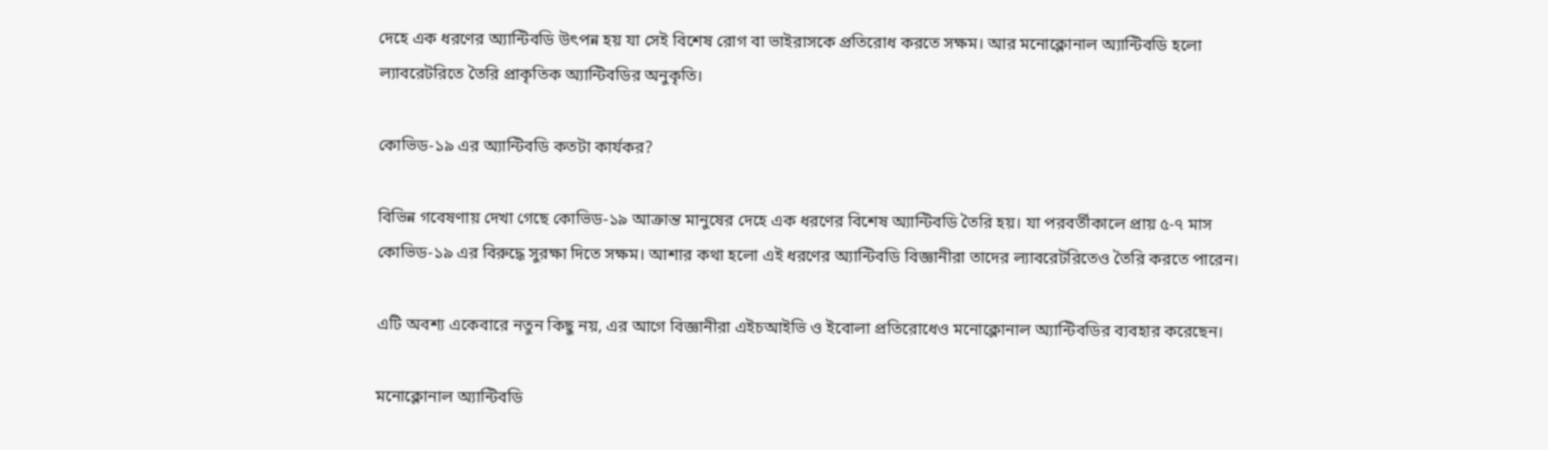দেহে এক ধরণের অ্যান্টিবডি উৎপন্ন হয় যা সেই বিশেষ রোগ বা ভাইরাসকে প্রতিরোধ করতে সক্ষম। আর মনোক্লোনাল অ্যান্টিবডি হলো ল্যাবরেটরিতে তৈরি প্রাকৃতিক অ্যান্টিবডির অনুকৃতি।

কোভিড-১৯ এর অ্যান্টিবডি কতটা কার্যকর?

বিভিন্ন গবেষণায় দেখা গেছে কোভিড-১৯ আক্রান্ত মানুষের দেহে এক ধরণের বিশেষ অ্যান্টিবডি তৈরি হয়। যা পরবর্তীকালে প্রায় ৫-৭ মাস কোভিড-১৯ এর বিরুদ্ধে সুরক্ষা দিতে সক্ষম। আশার কথা হলো এই ধরণের অ্যান্টিবডি বিজ্ঞানীরা তাদের ল্যাবরেটরিতেও তৈরি করতে পারেন।

এটি অবশ্য একেবারে নতুন কিছু নয়, এর আগে বিজ্ঞানীরা এইচআইভি ও ইবোলা প্রতিরোধেও মনোক্লোনাল অ্যান্টিবডির ব্যবহার করেছেন।

মনোক্লোনাল অ্যান্টিবডি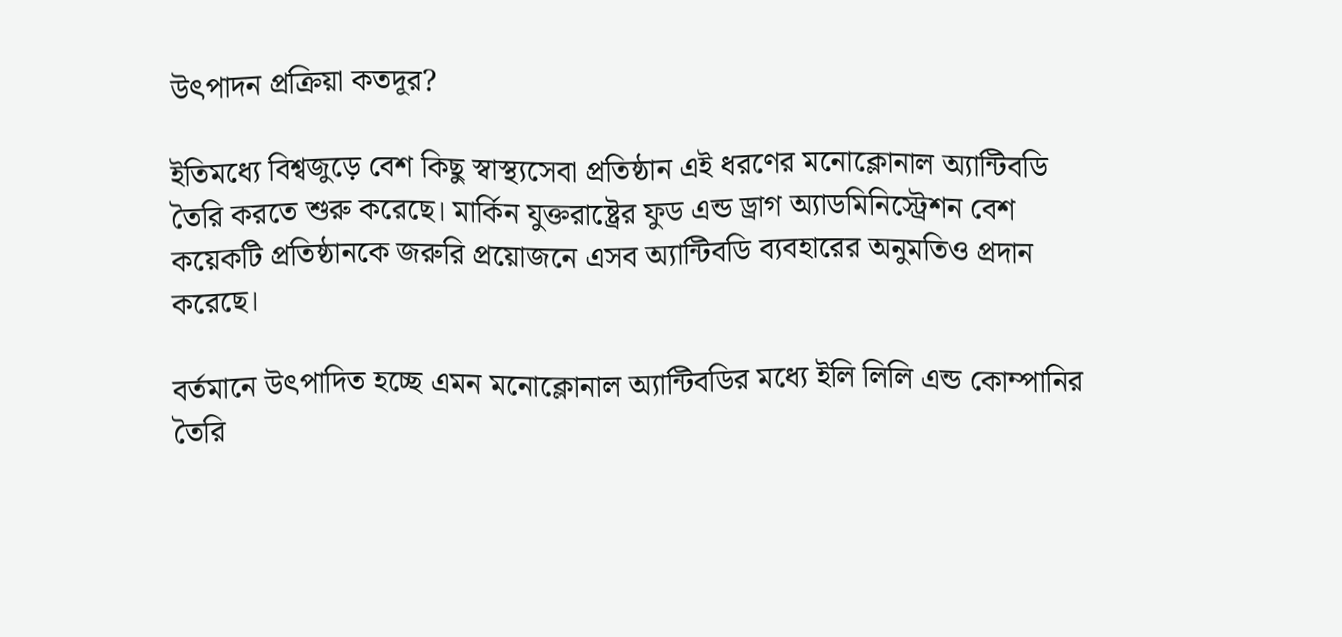উৎপাদন প্রক্রিয়া কতদূর?

ইতিমধ্যে বিশ্বজুড়ে বেশ কিছু স্বাস্থ্যসেবা প্রতিষ্ঠান এই ধরণের মনোক্লোনাল অ্যান্টিবডি তৈরি করতে শুরু করেছে। মার্কিন যুক্তরাষ্ট্রের ফুড এন্ড ড্রাগ অ্যাডমিনিস্ট্রেশন বেশ কয়েকটি প্রতিষ্ঠানকে জরুরি প্রয়োজনে এসব অ্যান্টিবডি ব্যবহারের অনুমতিও প্রদান করেছে।

বর্তমানে উৎপাদিত হচ্ছে এমন মনোক্লোনাল অ্যান্টিবডির মধ্যে ইলি লিলি এন্ড কোম্পানির তৈরি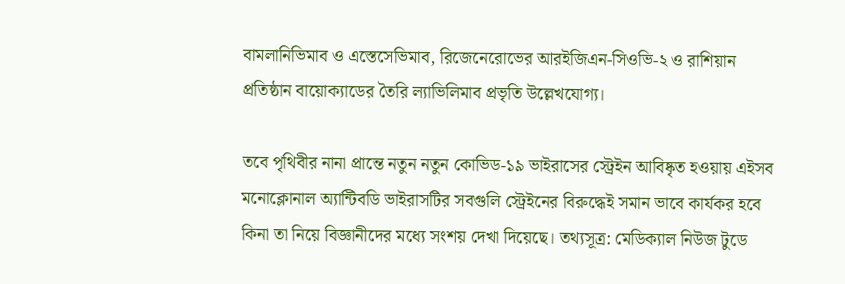বামলানিভিমাব ও এস্তেসেভিমাব, রিজেনেরোভের আরইজিএন-সিওভি-২ ও রাশিয়ান প্রতিষ্ঠান বায়োক্যাডের তৈরি ল্যাভিলিমাব প্রভৃতি উল্লেখযোগ্য।

তবে পৃথিবীর নানা প্রান্তে নতুন নতুন কোভিড-১৯ ভাইরাসের স্ট্রেইন আবিষ্কৃত হওয়ায় এইসব মনোক্লোনাল অ্যান্টিবডি ভাইরাসটির সবগুলি স্ট্রেইনের বিরুদ্ধেই সমান ভাবে কার্যকর হবে কিনা তা নিয়ে বিজ্ঞানীদের মধ্যে সংশয় দেখা দিয়েছে। তথ্যসূত্র: মেডিক্যাল নিউজ টুডে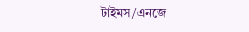টাইমস/এনজে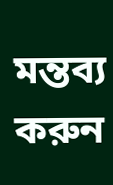মন্তব্য করুন